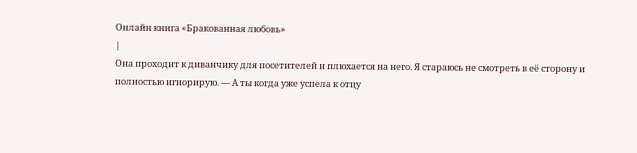Онлайн книга «Бракованная любовь»
|
Она проходит к диванчику для посетителей и плюхается на него. Я стараюсь не смотреть в её сторону и полностью игнорирую. — А ты когда уже успела к отцу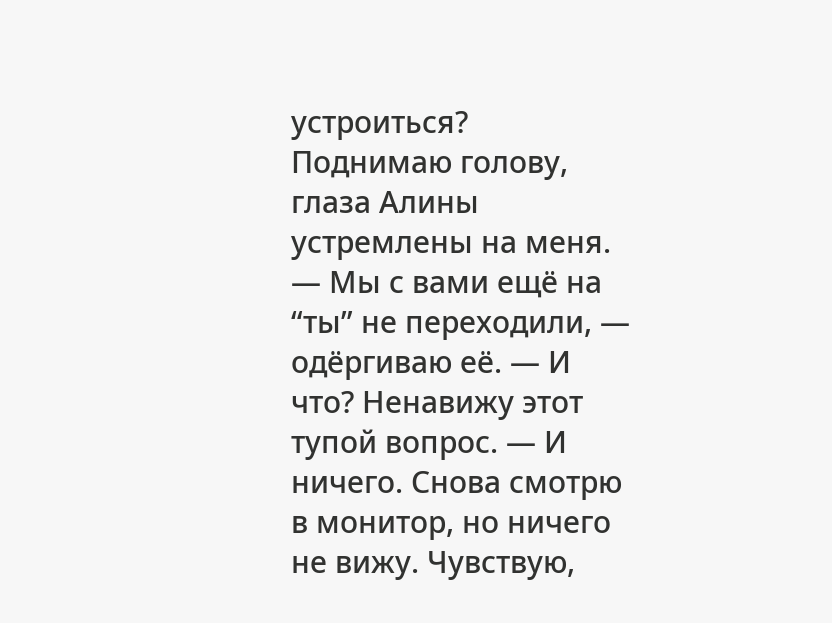устроиться? Поднимаю голову, глаза Алины устремлены на меня. — Мы с вами ещё на “ты” не переходили, — одёргиваю её. — И что? Ненавижу этот тупой вопрос. — И ничего. Снова смотрю в монитор, но ничего не вижу. Чувствую,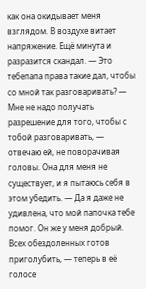как она окидывает меня взглядом. В воздухе витает напряжение. Ещё минута и разразится скандал. — Это тебепапа права такие дал, чтобы со мной так разговаривать? — Мне не надо получать разрешение для того, чтобы с тобой разговаривать, — отвечаю ей, не поворачивая головы. Она для меня не существует, и я пытаюсь себя в этом убедить. — Да я даже не удивлена, что мой папочка тебе помог. Он же у меня добрый. Всех обездоленных готов приголубить, — теперь в её голосе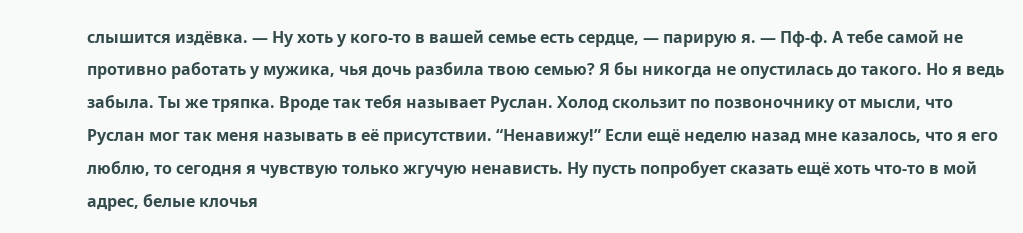слышится издёвка. — Ну хоть у кого-то в вашей семье есть сердце, — парирую я. — Пф-ф. А тебе самой не противно работать у мужика, чья дочь разбила твою семью? Я бы никогда не опустилась до такого. Но я ведь забыла. Ты же тряпка. Вроде так тебя называет Руслан. Холод скользит по позвоночнику от мысли, что Руслан мог так меня называть в её присутствии. “Ненавижу!” Если ещё неделю назад мне казалось, что я его люблю, то сегодня я чувствую только жгучую ненависть. Ну пусть попробует сказать ещё хоть что-то в мой адрес, белые клочья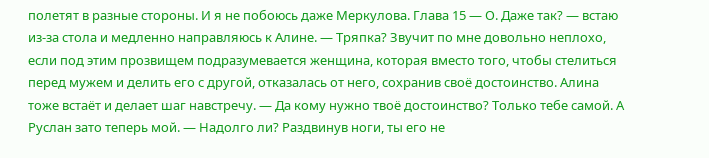полетят в разные стороны. И я не побоюсь даже Меркулова. Глава 15 — О. Даже так? — встаю из-за стола и медленно направляюсь к Алине. — Тряпка? Звучит по мне довольно неплохо, если под этим прозвищем подразумевается женщина, которая вместо того, чтобы стелиться перед мужем и делить его с другой, отказалась от него, сохранив своё достоинство. Алина тоже встаёт и делает шаг навстречу. — Да кому нужно твоё достоинство? Только тебе самой. А Руслан зато теперь мой. — Надолго ли? Раздвинув ноги, ты его не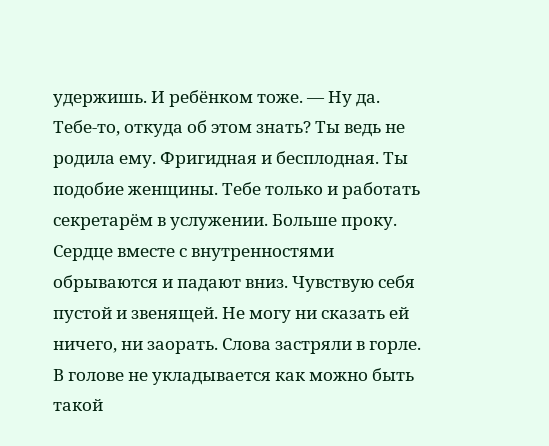удержишь. И ребёнком тоже. — Ну да. Тебе-то, откуда об этом знать? Ты ведь не родила ему. Фригидная и бесплодная. Ты подобие женщины. Тебе только и работать секретарём в услужении. Больше проку. Сердце вместе с внутренностями обрываются и падают вниз. Чувствую себя пустой и звенящей. Не могу ни сказать ей ничего, ни заорать. Слова застряли в горле. В голове не укладывается как можно быть такой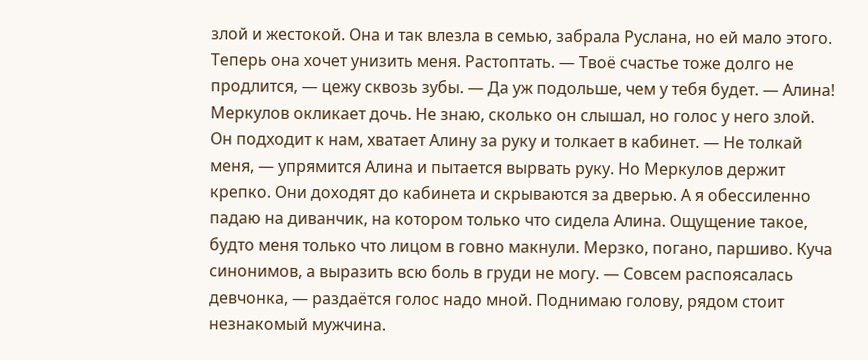злой и жестокой. Она и так влезла в семью, забрала Руслана, но ей мало этого. Теперь она хочет унизить меня. Растоптать. — Твоё счастье тоже долго не продлится, — цежу сквозь зубы. — Да уж подольше, чем у тебя будет. — Алина! Меркулов окликает дочь. Не знаю, сколько он слышал, но голос у него злой. Он подходит к нам, хватает Алину за руку и толкает в кабинет. — Не толкай меня, — упрямится Алина и пытается вырвать руку. Но Меркулов держит крепко. Они доходят до кабинета и скрываются за дверью. А я обессиленно падаю на диванчик, на котором только что сидела Алина. Ощущение такое, будто меня только что лицом в говно макнули. Мерзко, погано, паршиво. Куча синонимов, а выразить всю боль в груди не могу. — Совсем распоясалась девчонка, — раздаётся голос надо мной. Поднимаю голову, рядом стоит незнакомый мужчина.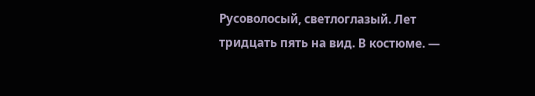Русоволосый, светлоглазый. Лет тридцать пять на вид. В костюме. —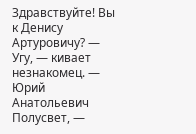Здравствуйте! Вы к Денису Артуровичу? — Угу, — кивает незнакомец. — Юрий Анатольевич Полусвет, —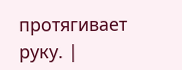протягивает руку. |